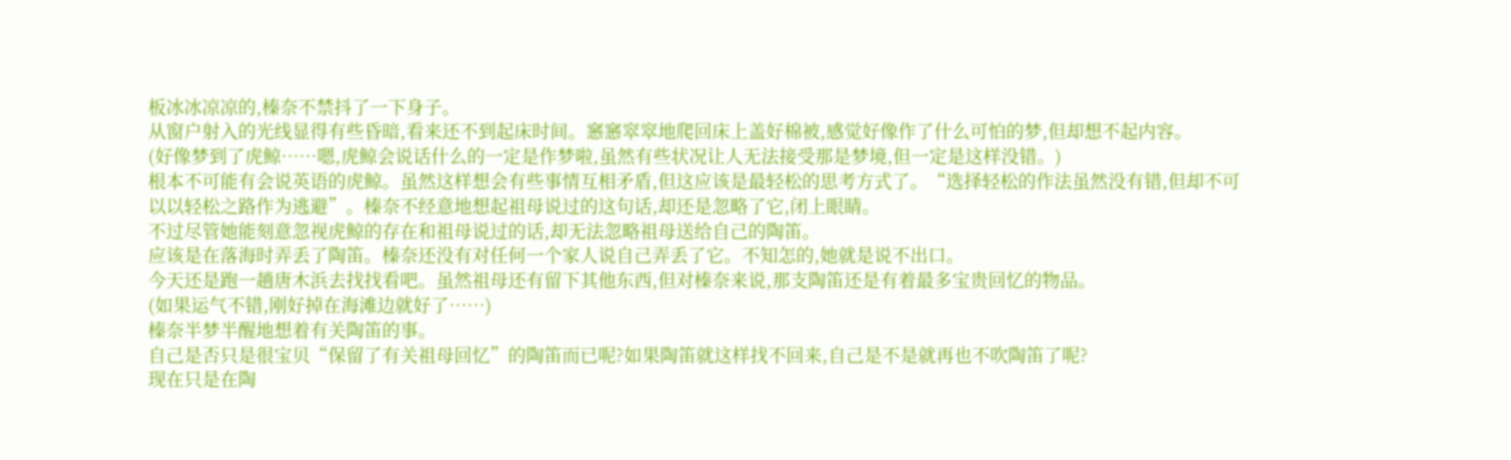板冰冰凉凉的,榛奈不禁抖了一下身子。
从窗户射入的光线显得有些昏暗,看来还不到起床时间。窸窸窣窣地爬回床上盖好棉被,感觉好像作了什么可怕的梦,但却想不起内容。
(好像梦到了虎鲸……嗯,虎鲸会说话什么的一定是作梦啦,虽然有些状况让人无法接受那是梦境,但一定是这样没错。)
根本不可能有会说英语的虎鲸。虽然这样想会有些事情互相矛盾,但这应该是最轻松的思考方式了。“选择轻松的作法虽然没有错,但却不可以以轻松之路作为逃避”。榛奈不经意地想起祖母说过的这句话,却还是忽略了它,闭上眼睛。
不过尽管她能刻意忽视虎鲸的存在和祖母说过的话,却无法忽略祖母送给自己的陶笛。
应该是在落海时弄丢了陶笛。榛奈还没有对任何一个家人说自己弄丢了它。不知怎的,她就是说不出口。
今天还是跑一趟唐木浜去找找看吧。虽然祖母还有留下其他东西,但对榛奈来说,那支陶笛还是有着最多宝贵回忆的物品。
(如果运气不错,刚好掉在海滩边就好了……)
榛奈半梦半醒地想着有关陶笛的事。
自己是否只是很宝贝“保留了有关祖母回忆”的陶笛而已呢?如果陶笛就这样找不回来,自己是不是就再也不吹陶笛了呢?
现在只是在陶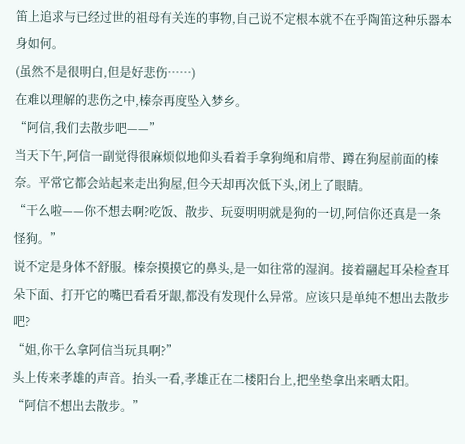笛上追求与已经过世的祖母有关连的事物,自己说不定根本就不在乎陶笛这种乐器本身如何。
(虽然不是很明白,但是好悲伤……)
在难以理解的悲伤之中,榛奈再度坠入梦乡。
“阿信,我们去散步吧——”
当天下午,阿信一副觉得很麻烦似地仰头看着手拿狗绳和肩带、蹲在狗屋前面的榛奈。平常它都会站起来走出狗屋,但今天却再次低下头,闭上了眼睛。
“干么啦——你不想去啊?吃饭、散步、玩耍明明就是狗的一切,阿信你还真是一条怪狗。”
说不定是身体不舒服。榛奈摸摸它的鼻头,是一如往常的湿润。接着翮起耳朵检查耳朵下面、打开它的嘴巴看看牙龈,都没有发现什么异常。应该只是单纯不想出去散步吧?
“姐,你干么拿阿信当玩具啊?”
头上传来孝雄的声音。抬头一看,孝雄正在二楼阳台上,把坐垫拿出来晒太阳。
“阿信不想出去散步。”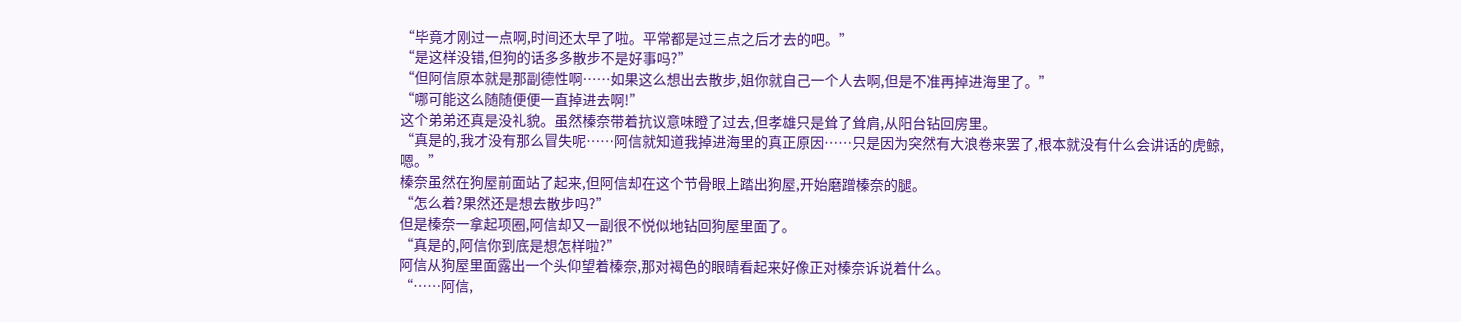“毕竟才刚过一点啊,时间还太早了啦。平常都是过三点之后才去的吧。”
“是这样没错,但狗的话多多散步不是好事吗?”
“但阿信原本就是那副德性啊……如果这么想出去散步,姐你就自己一个人去啊,但是不准再掉进海里了。”
“哪可能这么随随便便一直掉进去啊!”
这个弟弟还真是没礼貌。虽然榛奈带着抗议意味瞪了过去,但孝雄只是耸了耸肩,从阳台钻回房里。
“真是的,我才没有那么冒失呢……阿信就知道我掉进海里的真正原因……只是因为突然有大浪卷来罢了,根本就没有什么会讲话的虎鲸,嗯。”
榛奈虽然在狗屋前面站了起来,但阿信却在这个节骨眼上踏出狗屋,开始磨蹭榛奈的腿。
“怎么着?果然还是想去散步吗?”
但是榛奈一拿起项圈,阿信却又一副很不悦似地钻回狗屋里面了。
“真是的,阿信你到底是想怎样啦?”
阿信从狗屋里面露出一个头仰望着榛奈,那对褐色的眼晴看起来好像正对榛奈诉说着什么。
“……阿信,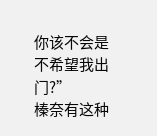你该不会是不希望我出门?”
榛奈有这种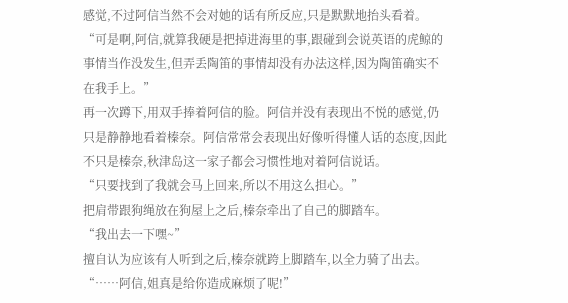感觉,不过阿信当然不会对她的话有所反应,只是默默地抬头看着。
“可是啊,阿信,就算我硬是把掉进海里的事,跟碰到会说英语的虎鲸的事情当作没发生,但弄丢陶笛的事情却没有办法这样,因为陶笛确实不在我手上。”
再一次蹲下,用双手捧着阿信的脸。阿信并没有表现出不悦的感觉,仍只是静静地看着榛奈。阿信常常会表现出好像听得懂人话的态度,因此不只是榛奈,秋津岛这一家子都会习惯性地对着阿信说话。
“只要找到了我就会马上回来,所以不用这么担心。”
把肩带跟狗绳放在狗屋上之后,榛奈牵出了自己的脚踏车。
“我出去一下嘿~”
擅自认为应该有人听到之后,榛奈就跨上脚踏车,以全力骑了出去。
“……阿信,姐真是给你造成麻烦了呢!”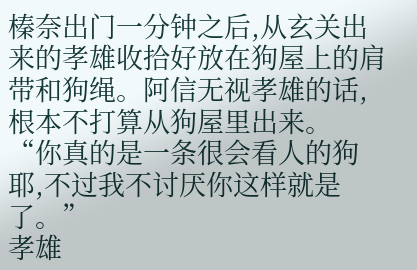榛奈出门一分钟之后,从玄关出来的孝雄收拾好放在狗屋上的肩带和狗绳。阿信无视孝雄的话,根本不打算从狗屋里出来。
“你真的是一条很会看人的狗耶,不过我不讨厌你这样就是了。”
孝雄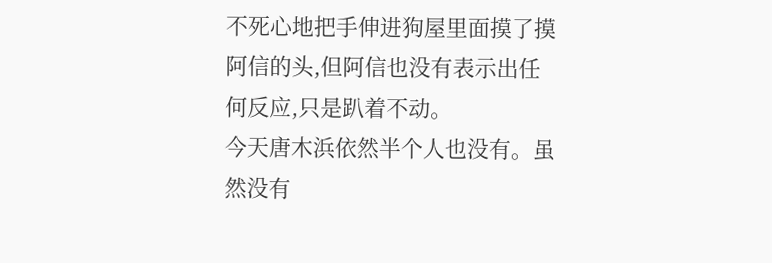不死心地把手伸进狗屋里面摸了摸阿信的头,但阿信也没有表示出任何反应,只是趴着不动。
今天唐木浜依然半个人也没有。虽然没有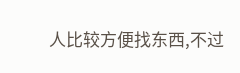人比较方便找东西,不过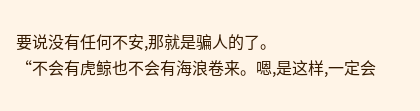要说没有任何不安,那就是骗人的了。
“不会有虎鲸也不会有海浪卷来。嗯,是这样,一定会